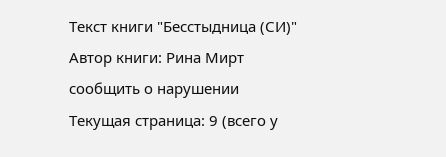Текст книги "Бесстыдница (СИ)"
Автор книги: Рина Мирт
сообщить о нарушении
Текущая страница: 9 (всего у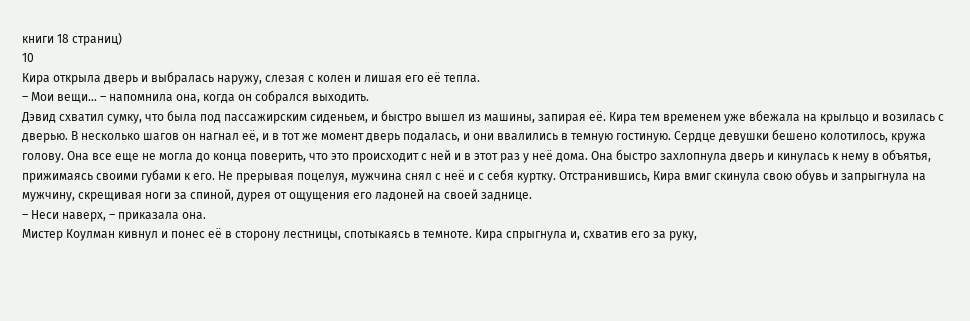книги 18 страниц)
10
Кира открыла дверь и выбралась наружу, слезая с колен и лишая его её тепла.
– Мои вещи… – напомнила она, когда он собрался выходить.
Дэвид схватил сумку, что была под пассажирским сиденьем, и быстро вышел из машины, запирая её. Кира тем временем уже вбежала на крыльцо и возилась с дверью. В несколько шагов он нагнал её, и в тот же момент дверь подалась, и они ввалились в темную гостиную. Сердце девушки бешено колотилось, кружа голову. Она все еще не могла до конца поверить, что это происходит с ней и в этот раз у неё дома. Она быстро захлопнула дверь и кинулась к нему в объятья, прижимаясь своими губами к его. Не прерывая поцелуя, мужчина снял с неё и с себя куртку. Отстранившись, Кира вмиг скинула свою обувь и запрыгнула на мужчину, скрещивая ноги за спиной, дурея от ощущения его ладоней на своей заднице.
– Неси наверх, – приказала она.
Мистер Коулман кивнул и понес её в сторону лестницы, спотыкаясь в темноте. Кира спрыгнула и, схватив его за руку,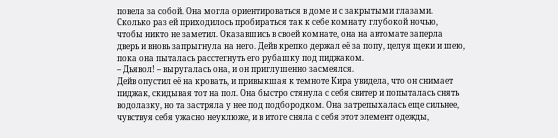повела за собой. Она могла ориентироваться в доме и с закрытыми глазами. Сколько раз ей приходилось пробираться так к себе комнату глубокой ночью, чтобы никто не заметил. Оказавшись в своей комнате, она на автомате заперла дверь и вновь запрыгнула на него. Дейв крепко держал её за попу, целуя щеки и шею, пока она пыталась расстегнуть его рубашку под пиджаком.
– Дьявол! – выругалась она, и он приглушенно засмеялся.
Дейв опустил её на кровать, и привыкшая к темноте Кира увидела, что он снимает пиджак, скидывая тот на пол. Она быстро стянула с себя свитер и попыталась снять водолазку, но та застряла у нее под подбородком. Она затрепыхалась еще сильнее, чувствуя себя ужасно неуклюже, и в итоге сняла с себя этот элемент одежды,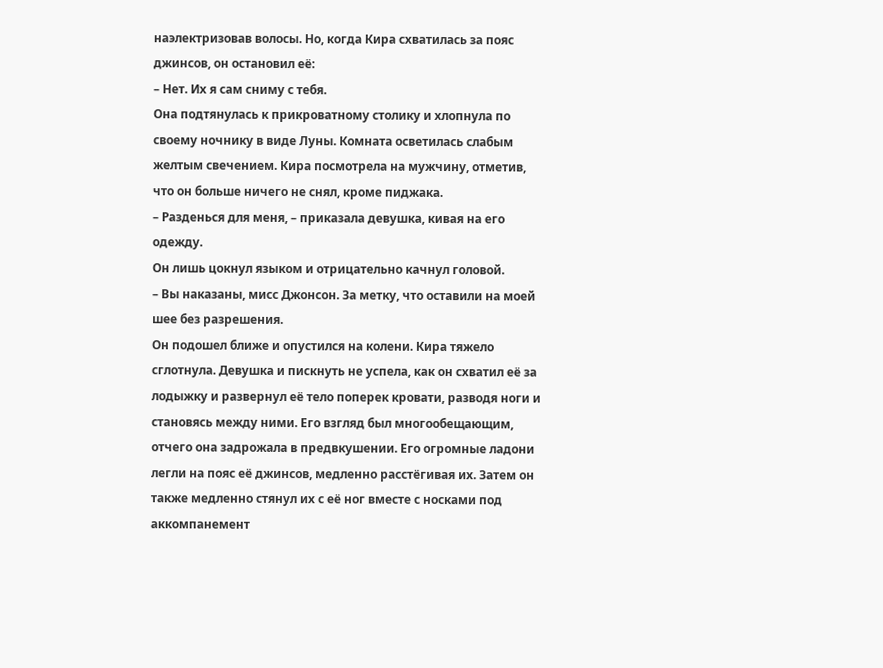наэлектризовав волосы. Но, когда Кира схватилась за пояс джинсов, он остановил её:
– Нет. Их я сам сниму с тебя.
Она подтянулась к прикроватному столику и хлопнула по своему ночнику в виде Луны. Комната осветилась слабым желтым свечением. Кира посмотрела на мужчину, отметив, что он больше ничего не снял, кроме пиджака.
– Разденься для меня, – приказала девушка, кивая на его одежду.
Он лишь цокнул языком и отрицательно качнул головой.
– Вы наказаны, мисс Джонсон. За метку, что оставили на моей шее без разрешения.
Он подошел ближе и опустился на колени. Кира тяжело сглотнула. Девушка и пискнуть не успела, как он схватил её за лодыжку и развернул её тело поперек кровати, разводя ноги и становясь между ними. Его взгляд был многообещающим, отчего она задрожала в предвкушении. Его огромные ладони легли на пояс её джинсов, медленно расстёгивая их. Затем он также медленно стянул их с её ног вместе с носками под аккомпанемент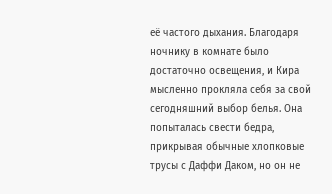её частого дыхания. Благодаря ночнику в комнате было достаточно освещения, и Кира мысленно прокляла себя за свой сегодняшний выбор белья. Она попыталась свести бедра, прикрывая обычные хлопковые трусы с Даффи Даком, но он не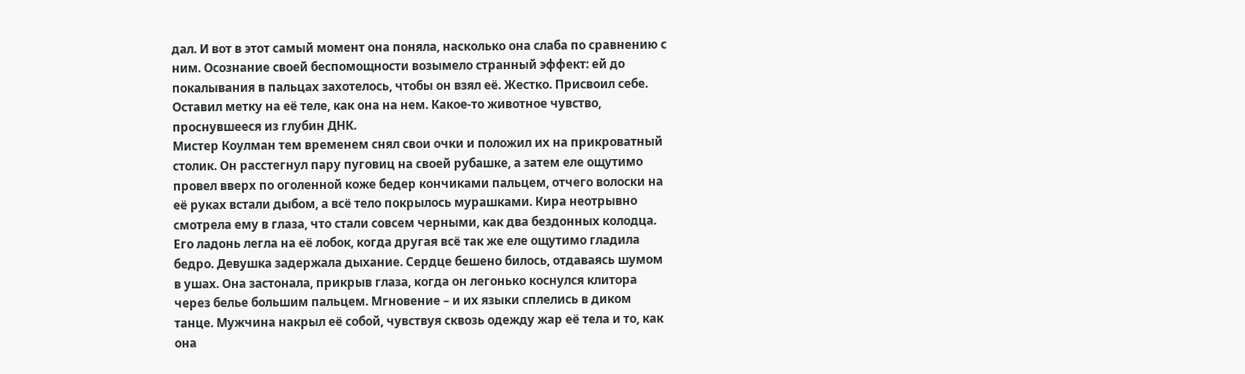дал. И вот в этот самый момент она поняла, насколько она слаба по сравнению с ним. Осознание своей беспомощности возымело странный эффект: ей до покалывания в пальцах захотелось, чтобы он взял её. Жестко. Присвоил себе. Оставил метку на её теле, как она на нем. Какое-то животное чувство, проснувшееся из глубин ДНК.
Мистер Коулман тем временем снял свои очки и положил их на прикроватный столик. Он расстегнул пару пуговиц на своей рубашке, а затем еле ощутимо провел вверх по оголенной коже бедер кончиками пальцем, отчего волоски на её руках встали дыбом, а всё тело покрылось мурашками. Кира неотрывно смотрела ему в глаза, что стали совсем черными, как два бездонных колодца. Его ладонь легла на её лобок, когда другая всё так же еле ощутимо гладила бедро. Девушка задержала дыхание. Сердце бешено билось, отдаваясь шумом в ушах. Она застонала, прикрыв глаза, когда он легонько коснулся клитора через белье большим пальцем. Мгновение – и их языки сплелись в диком танце. Мужчина накрыл её собой, чувствуя сквозь одежду жар её тела и то, как она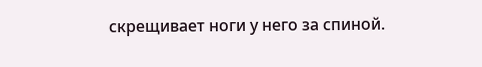скрещивает ноги у него за спиной.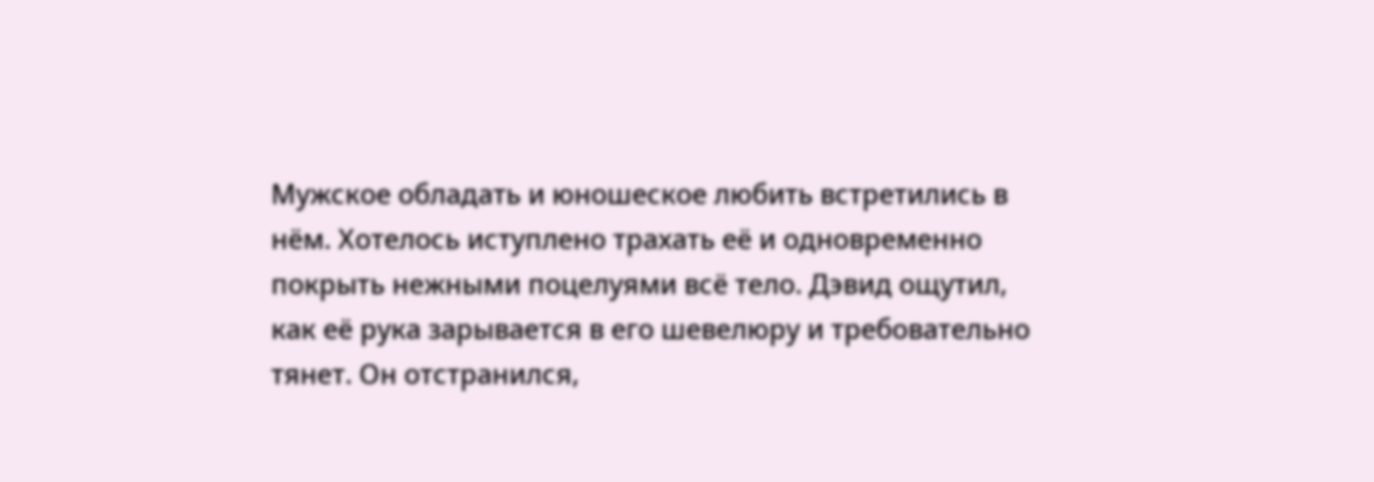Мужское обладать и юношеское любить встретились в нём. Хотелось иступлено трахать её и одновременно покрыть нежными поцелуями всё тело. Дэвид ощутил, как её рука зарывается в его шевелюру и требовательно тянет. Он отстранился,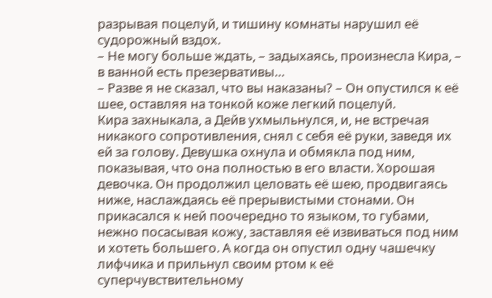разрывая поцелуй, и тишину комнаты нарушил её судорожный вздох.
– Не могу больше ждать, – задыхаясь, произнесла Кира, – в ванной есть презервативы…
– Разве я не сказал, что вы наказаны? – Он опустился к её шее, оставляя на тонкой коже легкий поцелуй.
Кира захныкала, а Дейв ухмыльнулся, и, не встречая никакого сопротивления, снял с себя её руки, заведя их ей за голову. Девушка охнула и обмякла под ним, показывая, что она полностью в его власти. Хорошая девочка. Он продолжил целовать её шею, продвигаясь ниже, наслаждаясь её прерывистыми стонами. Он прикасался к ней поочередно то языком, то губами, нежно посасывая кожу, заставляя её извиваться под ним и хотеть большего. А когда он опустил одну чашечку лифчика и прильнул своим ртом к её суперчувствительному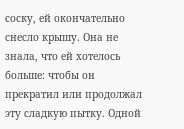соску, ей окончательно снесло крышу. Она не знала, что ей хотелось больше: чтобы он прекратил или продолжал эту сладкую пытку. Одной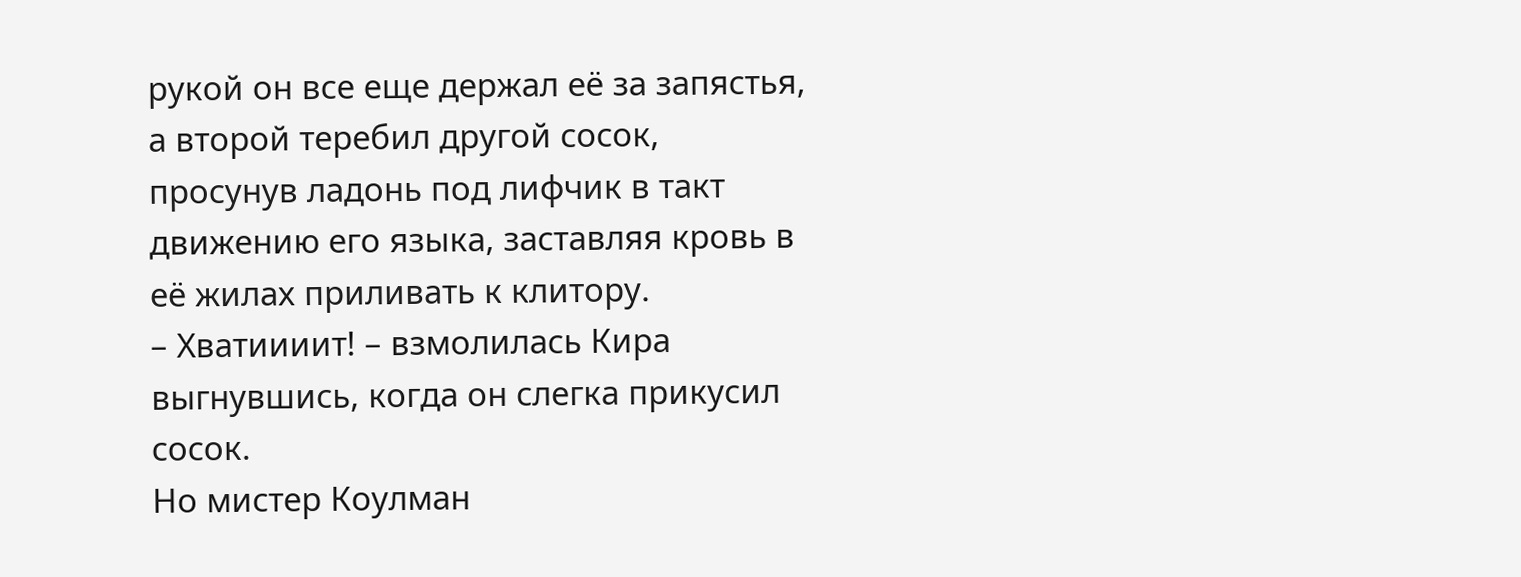рукой он все еще держал её за запястья, а второй теребил другой сосок, просунув ладонь под лифчик в такт движению его языка, заставляя кровь в её жилах приливать к клитору.
– Хватиииит! – взмолилась Кира выгнувшись, когда он слегка прикусил сосок.
Но мистер Коулман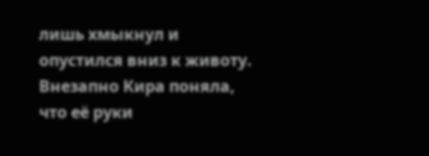лишь хмыкнул и опустился вниз к животу. Внезапно Кира поняла, что её руки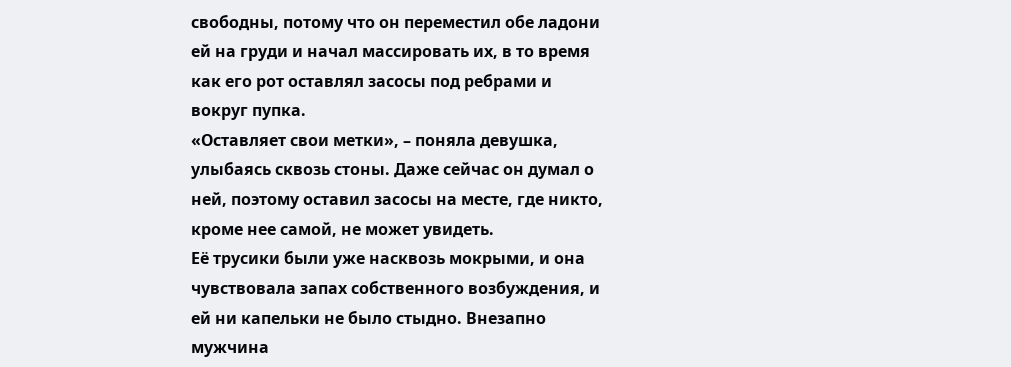свободны, потому что он переместил обе ладони ей на груди и начал массировать их, в то время как его рот оставлял засосы под ребрами и вокруг пупка.
«Оставляет свои метки», – поняла девушка, улыбаясь сквозь стоны. Даже сейчас он думал о ней, поэтому оставил засосы на месте, где никто, кроме нее самой, не может увидеть.
Её трусики были уже насквозь мокрыми, и она чувствовала запах собственного возбуждения, и ей ни капельки не было стыдно. Внезапно мужчина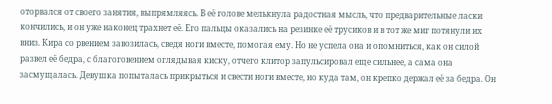оторвался от своего занятия, выпрямляясь. В её голове мелькнула радостная мысль, что предварительные ласки кончились, и он уже наконец трахнет её. Его пальцы оказались на резинке её трусиков и в тот же миг потянули их вниз. Кира со рвением завозилась, сведя ноги вместе, помогая ему. Но не успела она и опомниться, как он силой развел её бедра, с благоговением оглядывая киску, отчего клитор запульсировал еще сильнее, а сама она засмущалась. Девушка попыталась прикрыться и свести ноги вместе, но куда там, он крепко держал её за бедра. Он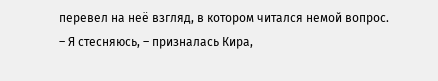перевел на неё взгляд, в котором читался немой вопрос.
– Я стесняюсь, – призналась Кира,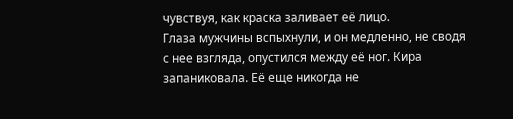чувствуя, как краска заливает её лицо.
Глаза мужчины вспыхнули, и он медленно, не сводя с нее взгляда, опустился между её ног. Кира запаниковала. Её еще никогда не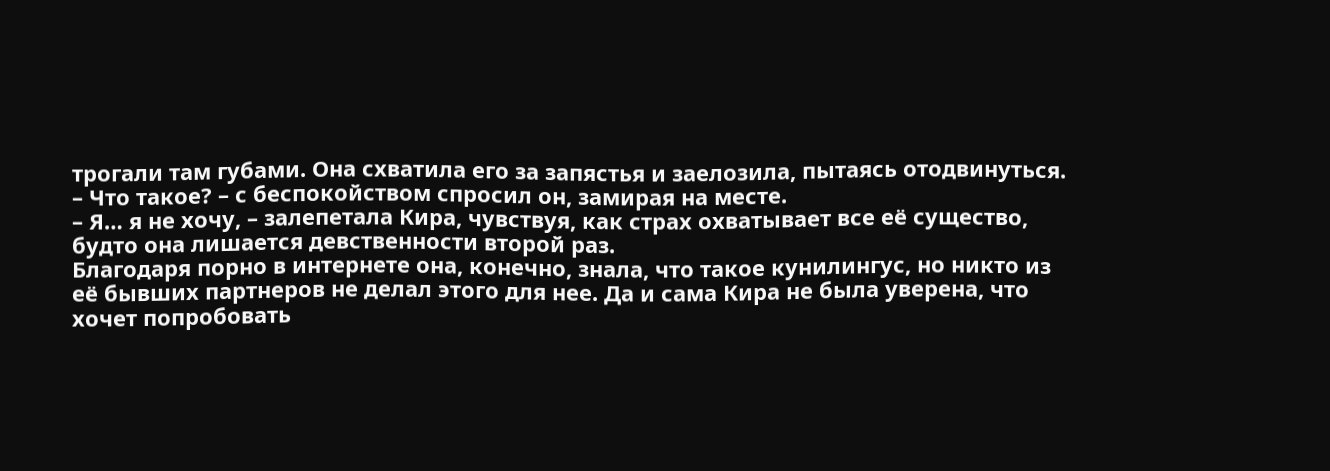трогали там губами. Она схватила его за запястья и заелозила, пытаясь отодвинуться.
– Что такое? – с беспокойством спросил он, замирая на месте.
– Я… я не хочу, – залепетала Кира, чувствуя, как страх охватывает все её существо, будто она лишается девственности второй раз.
Благодаря порно в интернете она, конечно, знала, что такое кунилингус, но никто из её бывших партнеров не делал этого для нее. Да и сама Кира не была уверена, что хочет попробовать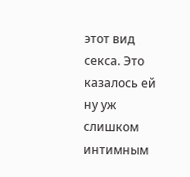этот вид секса. Это казалось ей ну уж слишком интимным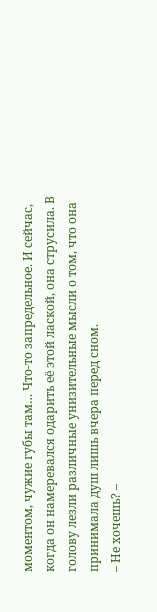моментом, чужие губы там… Что-то запредельное. И сейчас, когда он намеревался одарить её этой лаской, она струсила. В голову лезли различные унизительные мысли о том, что она принимала душ лишь вчера перед сном.
– Не хочешь? –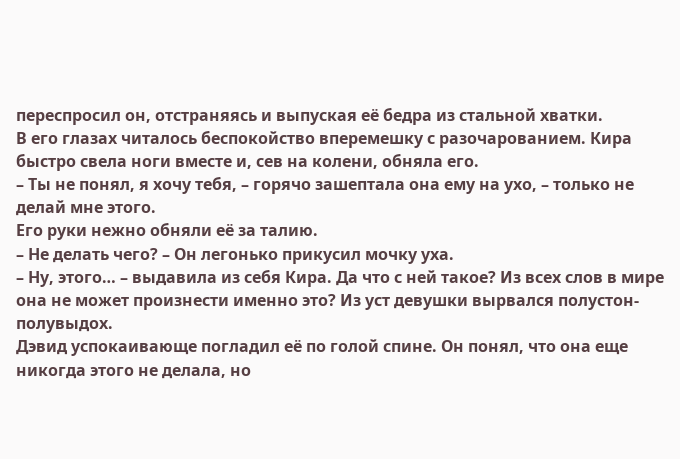переспросил он, отстраняясь и выпуская её бедра из стальной хватки.
В его глазах читалось беспокойство вперемешку с разочарованием. Кира быстро свела ноги вместе и, сев на колени, обняла его.
– Ты не понял, я хочу тебя, – горячо зашептала она ему на ухо, – только не делай мне этого.
Его руки нежно обняли её за талию.
– Не делать чего? – Он легонько прикусил мочку уха.
– Ну, этого… – выдавила из себя Кира. Да что с ней такое? Из всех слов в мире она не может произнести именно это? Из уст девушки вырвался полустон-полувыдох.
Дэвид успокаивающе погладил её по голой спине. Он понял, что она еще никогда этого не делала, но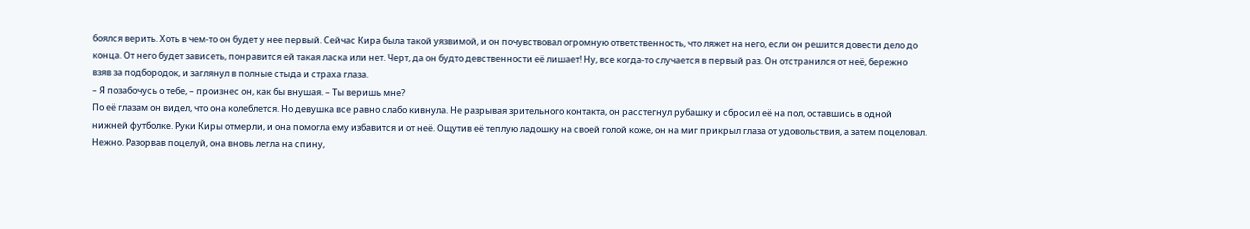боялся верить. Хоть в чем-то он будет у нее первый. Сейчас Кира была такой уязвимой, и он почувствовал огромную ответственность, что ляжет на него, если он решится довести дело до конца. От него будет зависеть, понравится ей такая ласка или нет. Черт, да он будто девственности её лишает! Ну, все когда-то случается в первый раз. Он отстранился от неё, бережно взяв за подбородок, и заглянул в полные стыда и страха глаза.
– Я позабочусь о тебе, – произнес он, как бы внушая. – Ты веришь мне?
По её глазам он видел, что она колеблется. Но девушка все равно слабо кивнула. Не разрывая зрительного контакта, он расстегнул рубашку и сбросил её на пол, оставшись в одной нижней футболке. Руки Киры отмерли, и она помогла ему избавится и от неё. Ощутив её теплую ладошку на своей голой коже, он на миг прикрыл глаза от удовольствия, а затем поцеловал. Нежно. Разорвав поцелуй, она вновь легла на спину,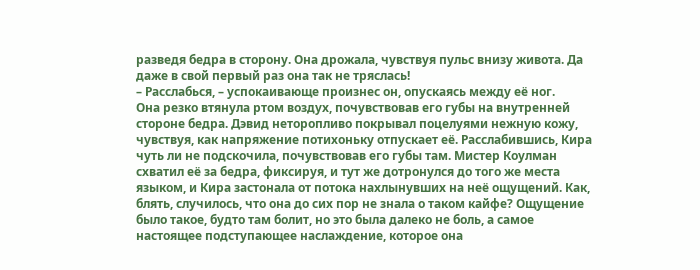разведя бедра в сторону. Она дрожала, чувствуя пульс внизу живота. Да даже в свой первый раз она так не тряслась!
– Расслабься, – успокаивающе произнес он, опускаясь между её ног.
Она резко втянула ртом воздух, почувствовав его губы на внутренней стороне бедра. Дэвид неторопливо покрывал поцелуями нежную кожу, чувствуя, как напряжение потихоньку отпускает её. Расслабившись, Кира чуть ли не подскочила, почувствовав его губы там. Мистер Коулман схватил её за бедра, фиксируя, и тут же дотронулся до того же места языком, и Кира застонала от потока нахлынувших на неё ощущений. Как, блять, случилось, что она до сих пор не знала о таком кайфе? Ощущение было такое, будто там болит, но это была далеко не боль, а самое настоящее подступающее наслаждение, которое она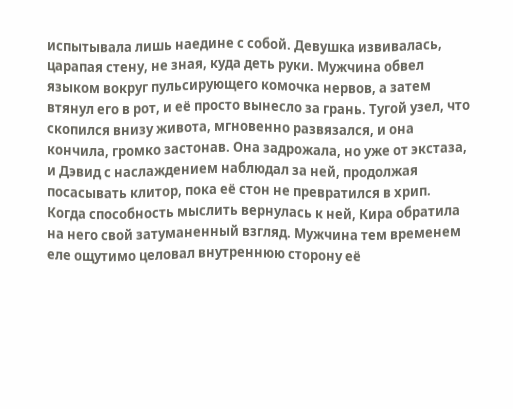испытывала лишь наедине с собой. Девушка извивалась, царапая стену, не зная, куда деть руки. Мужчина обвел языком вокруг пульсирующего комочка нервов, а затем втянул его в рот, и её просто вынесло за грань. Тугой узел, что скопился внизу живота, мгновенно развязался, и она кончила, громко застонав. Она задрожала, но уже от экстаза, и Дэвид с наслаждением наблюдал за ней, продолжая посасывать клитор, пока её стон не превратился в хрип.
Когда способность мыслить вернулась к ней, Кира обратила на него свой затуманенный взгляд. Мужчина тем временем еле ощутимо целовал внутреннюю сторону её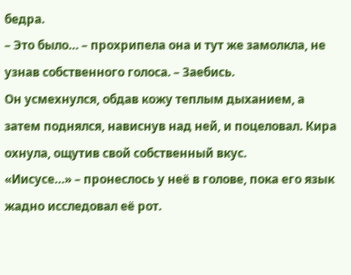бедра.
– Это было… – прохрипела она и тут же замолкла, не узнав собственного голоса. – Заебись.
Он усмехнулся, обдав кожу теплым дыханием, а затем поднялся, нависнув над ней, и поцеловал. Кира охнула, ощутив свой собственный вкус.
«Иисусе…» – пронеслось у неё в голове, пока его язык жадно исследовал её рот.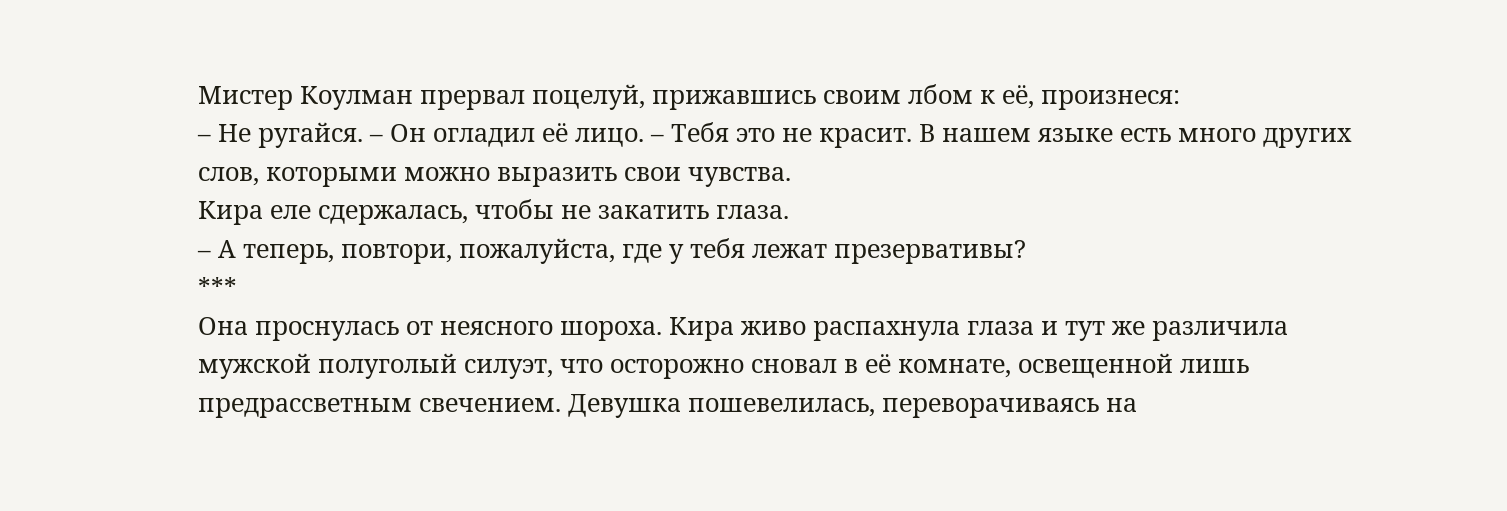Мистер Коулман прервал поцелуй, прижавшись своим лбом к её, произнеся:
– Не ругайся. – Он огладил её лицо. – Тебя это не красит. В нашем языке есть много других слов, которыми можно выразить свои чувства.
Кира еле сдержалась, чтобы не закатить глаза.
– А теперь, повтори, пожалуйста, где у тебя лежат презервативы?
***
Она проснулась от неясного шороха. Кира живо распахнула глаза и тут же различила мужской полуголый силуэт, что осторожно сновал в её комнате, освещенной лишь предрассветным свечением. Девушка пошевелилась, переворачиваясь на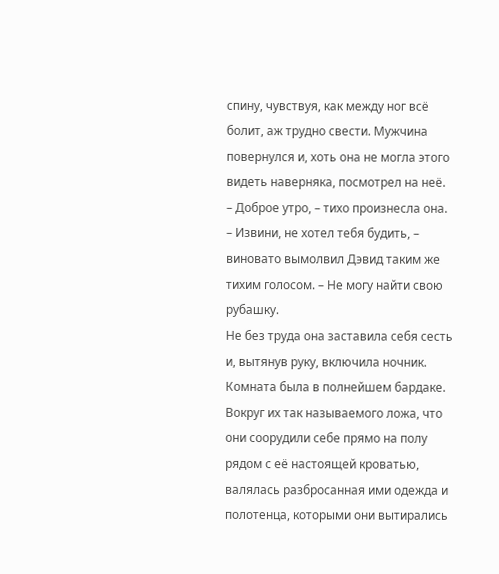спину, чувствуя, как между ног всё болит, аж трудно свести. Мужчина повернулся и, хоть она не могла этого видеть наверняка, посмотрел на неё.
– Доброе утро, – тихо произнесла она.
– Извини, не хотел тебя будить, – виновато вымолвил Дэвид таким же тихим голосом. – Не могу найти свою рубашку.
Не без труда она заставила себя сесть и, вытянув руку, включила ночник. Комната была в полнейшем бардаке. Вокруг их так называемого ложа, что они соорудили себе прямо на полу рядом с её настоящей кроватью, валялась разбросанная ими одежда и полотенца, которыми они вытирались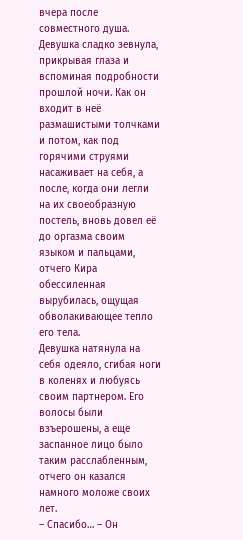вчера после совместного душа. Девушка сладко зевнула, прикрывая глаза и вспоминая подробности прошлой ночи. Как он входит в неё размашистыми толчками и потом, как под горячими струями насаживает на себя, а после, когда они легли на их своеобразную постель, вновь довел её до оргазма своим языком и пальцами, отчего Кира обессиленная вырубилась, ощущая обволакивающее тепло его тела.
Девушка натянула на себя одеяло, сгибая ноги в коленях и любуясь своим партнером. Его волосы были взъерошены, а еще заспанное лицо было таким расслабленным, отчего он казался намного моложе своих лет.
– Спасибо… – Он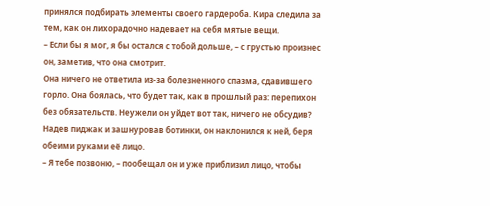принялся подбирать элементы своего гардероба. Кира следила за тем, как он лихорадочно надевает на себя мятые вещи.
– Если бы я мог, я бы остался с тобой дольше, – с грустью произнес он, заметив, что она смотрит.
Она ничего не ответила из-за болезненного спазма, сдавившего горло. Она боялась, что будет так, как в прошлый раз: перепихон без обязательств. Неужели он уйдет вот так, ничего не обсудив? Надев пиджак и зашнуровав ботинки, он наклонился к ней, беря обеими руками её лицо.
– Я тебе позвоню, – пообещал он и уже приблизил лицо, чтобы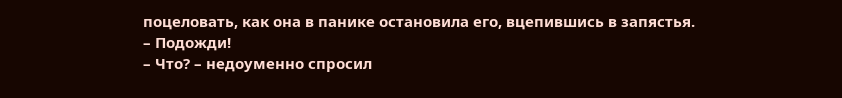поцеловать, как она в панике остановила его, вцепившись в запястья.
– Подожди!
– Что? – недоуменно спросил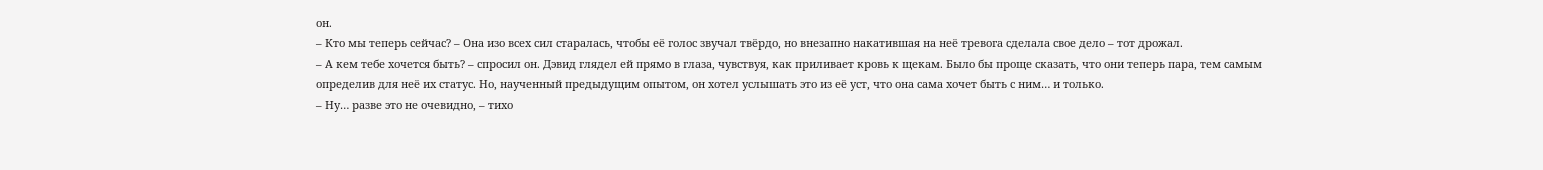он.
– Кто мы теперь сейчас? – Она изо всех сил старалась, чтобы её голос звучал твёрдо, но внезапно накатившая на неё тревога сделала свое дело – тот дрожал.
– А кем тебе хочется быть? – спросил он. Дэвид глядел ей прямо в глаза, чувствуя, как приливает кровь к щекам. Было бы проще сказать, что они теперь пара, тем самым определив для неё их статус. Но, наученный предыдущим опытом, он хотел услышать это из её уст, что она сама хочет быть с ним… и только.
– Ну… разве это не очевидно, – тихо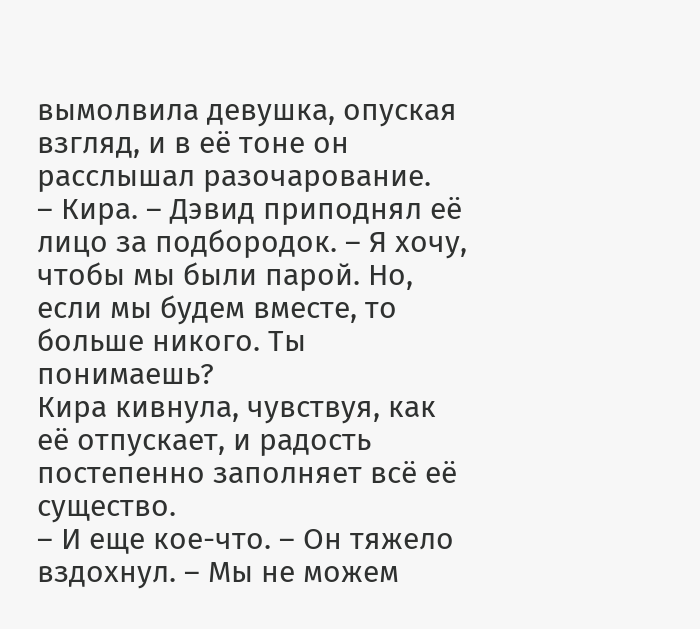вымолвила девушка, опуская взгляд, и в её тоне он расслышал разочарование.
– Кира. – Дэвид приподнял её лицо за подбородок. – Я хочу, чтобы мы были парой. Но, если мы будем вместе, то больше никого. Ты понимаешь?
Кира кивнула, чувствуя, как её отпускает, и радость постепенно заполняет всё её существо.
– И еще кое-что. – Он тяжело вздохнул. – Мы не можем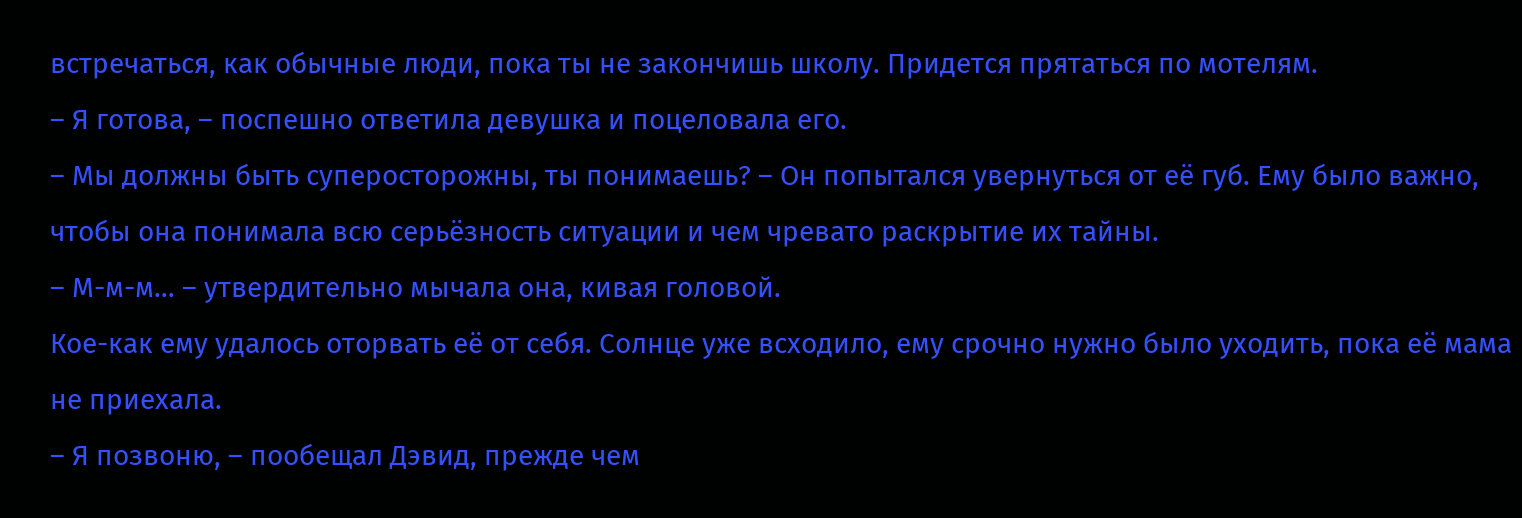встречаться, как обычные люди, пока ты не закончишь школу. Придется прятаться по мотелям.
– Я готова, – поспешно ответила девушка и поцеловала его.
– Мы должны быть суперосторожны, ты понимаешь? – Он попытался увернуться от её губ. Ему было важно, чтобы она понимала всю серьёзность ситуации и чем чревато раскрытие их тайны.
– М-м-м… – утвердительно мычала она, кивая головой.
Кое-как ему удалось оторвать её от себя. Солнце уже всходило, ему срочно нужно было уходить, пока её мама не приехала.
– Я позвоню, – пообещал Дэвид, прежде чем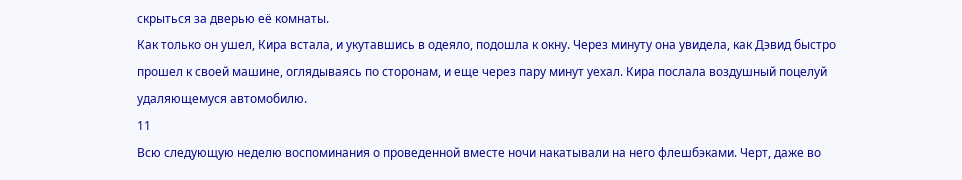скрыться за дверью её комнаты.
Как только он ушел, Кира встала, и укутавшись в одеяло, подошла к окну. Через минуту она увидела, как Дэвид быстро прошел к своей машине, оглядываясь по сторонам, и еще через пару минут уехал. Кира послала воздушный поцелуй удаляющемуся автомобилю.
11
Всю следующую неделю воспоминания о проведенной вместе ночи накатывали на него флешбэками. Черт, даже во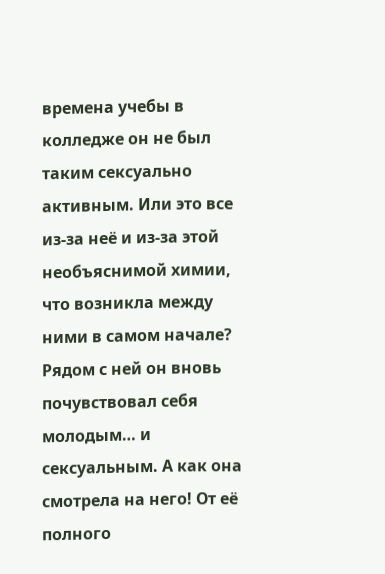времена учебы в колледже он не был таким сексуально активным. Или это все из-за неё и из-за этой необъяснимой химии, что возникла между ними в самом начале? Рядом с ней он вновь почувствовал себя молодым… и сексуальным. А как она смотрела на него! От её полного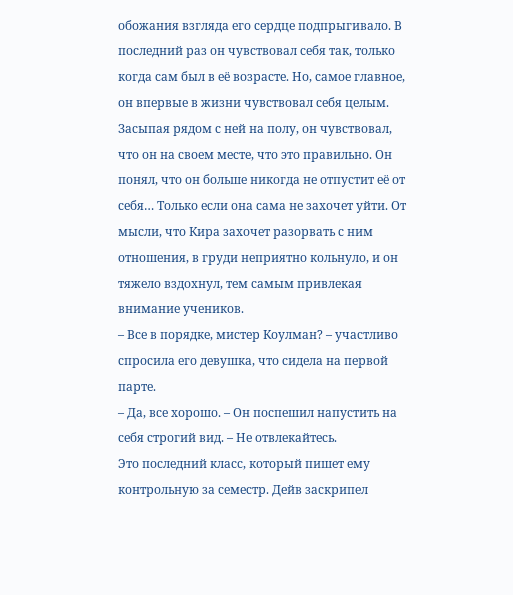обожания взгляда его сердце подпрыгивало. В последний раз он чувствовал себя так, только когда сам был в её возрасте. Но, самое главное, он впервые в жизни чувствовал себя целым. Засыпая рядом с ней на полу, он чувствовал, что он на своем месте, что это правильно. Он понял, что он больше никогда не отпустит её от себя… Только если она сама не захочет уйти. От мысли, что Кира захочет разорвать с ним отношения, в груди неприятно кольнуло, и он тяжело вздохнул, тем самым привлекая внимание учеников.
– Все в порядке, мистер Коулман? – участливо спросила его девушка, что сидела на первой парте.
– Да, все хорошо. – Он поспешил напустить на себя строгий вид. – Не отвлекайтесь.
Это последний класс, который пишет ему контрольную за семестр. Дейв заскрипел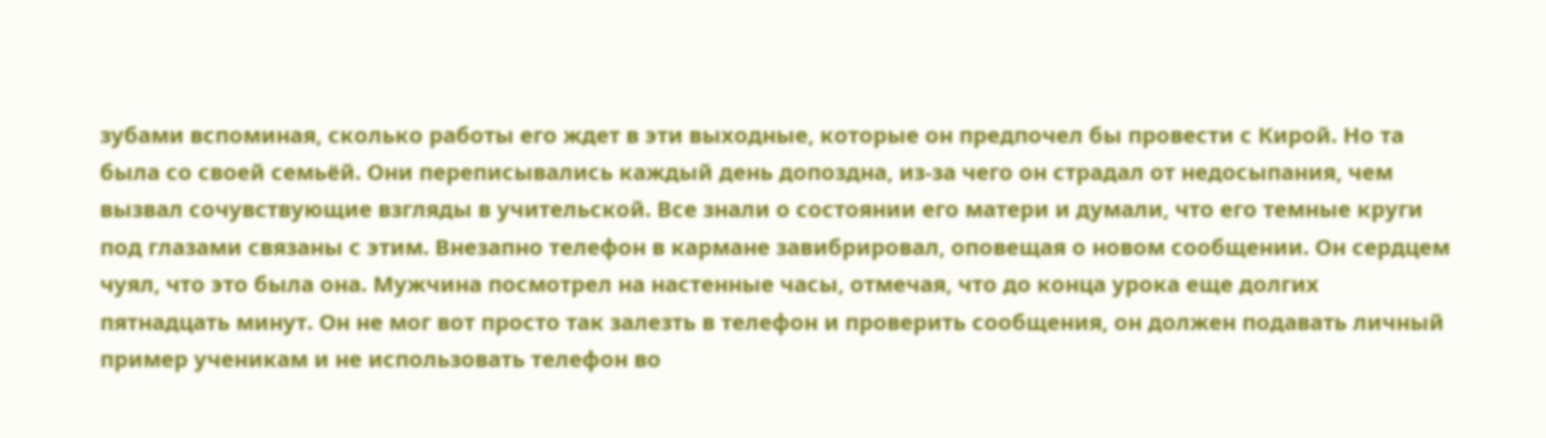зубами вспоминая, сколько работы его ждет в эти выходные, которые он предпочел бы провести с Кирой. Но та была со своей семьёй. Они переписывались каждый день допоздна, из-за чего он страдал от недосыпания, чем вызвал сочувствующие взгляды в учительской. Все знали о состоянии его матери и думали, что его темные круги под глазами связаны с этим. Внезапно телефон в кармане завибрировал, оповещая о новом сообщении. Он сердцем чуял, что это была она. Мужчина посмотрел на настенные часы, отмечая, что до конца урока еще долгих пятнадцать минут. Он не мог вот просто так залезть в телефон и проверить сообщения, он должен подавать личный пример ученикам и не использовать телефон во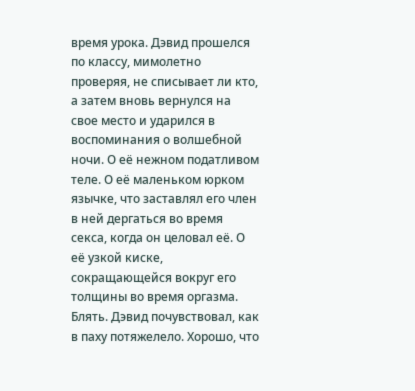время урока. Дэвид прошелся по классу, мимолетно проверяя, не списывает ли кто, а затем вновь вернулся на свое место и ударился в воспоминания о волшебной ночи. О её нежном податливом теле. О её маленьком юрком язычке, что заставлял его член в ней дергаться во время секса, когда он целовал её. О её узкой киске, сокращающейся вокруг его толщины во время оргазма. Блять. Дэвид почувствовал, как в паху потяжелело. Хорошо, что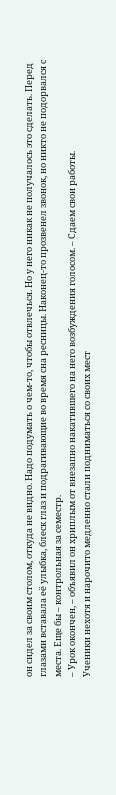он сидел за своим столом, откуда не видно. Надо подумать о чем-то, чтобы отвлечься. Но у него никак не получалось это сделать. Перед глазами вставала её улыбка, блеск глаз и подрагивающие во время сна ресницы. Наконец-то прозвенел звонок, но никто не подорвался с места. Еще бы – контрольная за семестр.
– Урок окончен, – объявил он хриплым от внезапно накатившего на него возбуждения голосом. – Сдаем свои работы.
Ученики нехотя и нарочито медленно стали подниматься со своих мест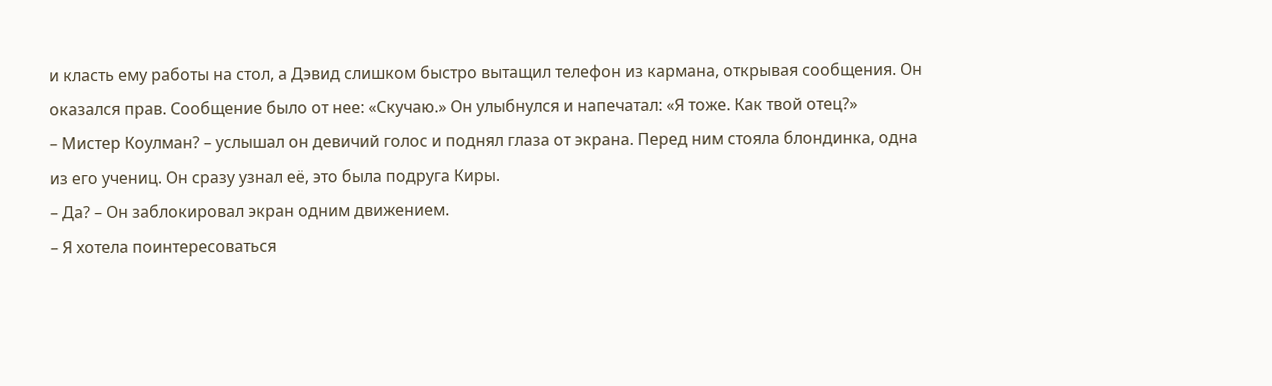и класть ему работы на стол, а Дэвид слишком быстро вытащил телефон из кармана, открывая сообщения. Он оказался прав. Сообщение было от нее: «Скучаю.» Он улыбнулся и напечатал: «Я тоже. Как твой отец?»
– Мистер Коулман? – услышал он девичий голос и поднял глаза от экрана. Перед ним стояла блондинка, одна из его учениц. Он сразу узнал её, это была подруга Киры.
– Да? – Он заблокировал экран одним движением.
– Я хотела поинтересоваться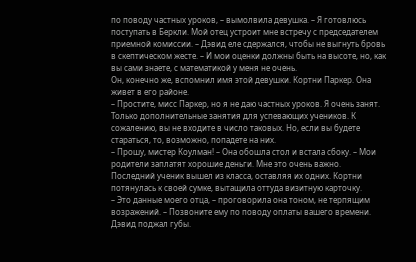по поводу частных уроков, – вымолвила девушка. – Я готовлюсь поступать в Беркли. Мой отец устроит мне встречу с председателем приемной комиссии. – Дэвид еле сдержался, чтобы не выгнуть бровь в скептическом жесте. – И мои оценки должны быть на высоте, но, как вы сами знаете, с математикой у меня не очень.
Он, конечно же, вспомнил имя этой девушки. Кортни Паркер. Она живет в его районе.
– Простите, мисс Паркер, но я не даю частных уроков. Я очень занят. Только дополнительные занятия для успевающих учеников. К сожалению, вы не входите в число таковых. Но, если вы будете стараться, то, возможно, попадете на них.
– Прошу, мистер Коулман! – Она обошла стол и встала сбоку. – Мои родители заплатят хорошие деньги. Мне это очень важно.
Последний ученик вышел из класса, оставляя их одних. Кортни потянулась к своей сумке, вытащила оттуда визитную карточку.
– Это данные моего отца, – проговорила она тоном, не терпящим возражений. – Позвоните ему по поводу оплаты вашего времени.
Дэвид поджал губы.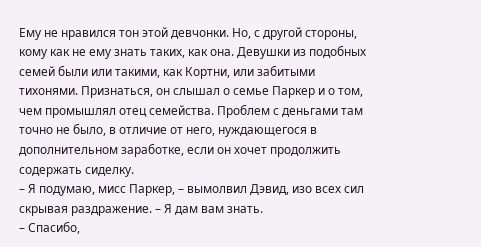Ему не нравился тон этой девчонки. Но, с другой стороны, кому как не ему знать таких, как она. Девушки из подобных семей были или такими, как Кортни, или забитыми тихонями. Признаться, он слышал о семье Паркер и о том, чем промышлял отец семейства. Проблем с деньгами там точно не было, в отличие от него, нуждающегося в дополнительном заработке, если он хочет продолжить содержать сиделку.
– Я подумаю, мисс Паркер, – вымолвил Дэвид, изо всех сил скрывая раздражение. – Я дам вам знать.
– Спасибо,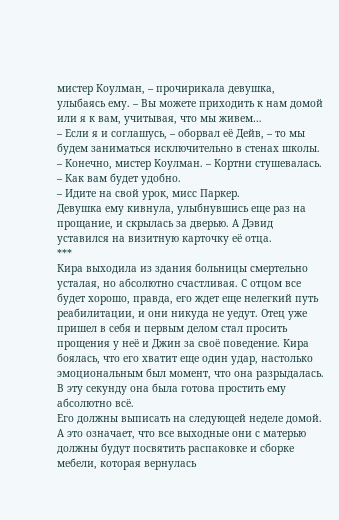мистер Коулман, – прочирикала девушка, улыбаясь ему. – Вы можете приходить к нам домой или я к вам, учитывая, что мы живем…
– Если я и соглашусь, – оборвал её Дейв, – то мы будем заниматься исключительно в стенах школы.
– Конечно, мистер Коулман. – Кортни стушевалась. – Как вам будет удобно.
– Идите на свой урок, мисс Паркер.
Девушка ему кивнула, улыбнувшись еще раз на прощание, и скрылась за дверью. А Дэвид уставился на визитную карточку её отца.
***
Кира выходила из здания больницы смертельно усталая, но абсолютно счастливая. С отцом все будет хорошо, правда, его ждет еще нелегкий путь реабилитации, и они никуда не уедут. Отец уже пришел в себя и первым делом стал просить прощения у неё и Джин за своё поведение. Кира боялась, что его хватит еще один удар, настолько эмоциональным был момент, что она разрыдалась. В эту секунду она была готова простить ему абсолютно всё.
Его должны выписать на следующей неделе домой. А это означает, что все выходные они с матерью должны будут посвятить распаковке и сборке мебели, которая вернулась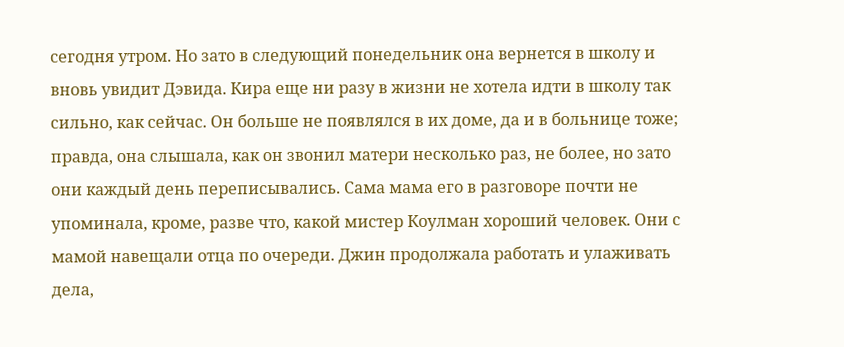сегодня утром. Но зато в следующий понедельник она вернется в школу и вновь увидит Дэвида. Кира еще ни разу в жизни не хотела идти в школу так сильно, как сейчас. Он больше не появлялся в их доме, да и в больнице тоже; правда, она слышала, как он звонил матери несколько раз, не более, но зато они каждый день переписывались. Сама мама его в разговоре почти не упоминала, кроме, разве что, какой мистер Коулман хороший человек. Они с мамой навещали отца по очереди. Джин продолжала работать и улаживать дела,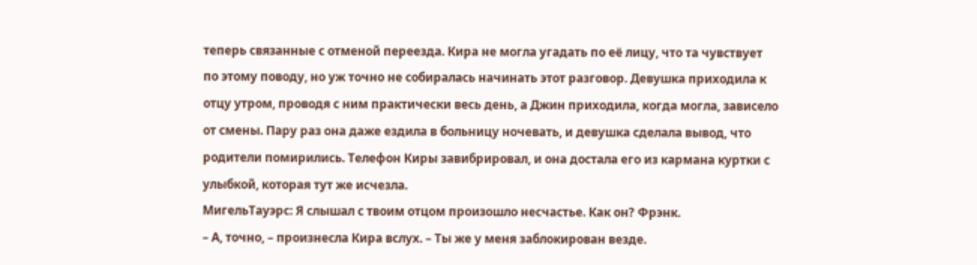теперь связанные с отменой переезда. Кира не могла угадать по её лицу, что та чувствует по этому поводу, но уж точно не собиралась начинать этот разговор. Девушка приходила к отцу утром, проводя с ним практически весь день, а Джин приходила, когда могла, зависело от смены. Пару раз она даже ездила в больницу ночевать, и девушка сделала вывод, что родители помирились. Телефон Киры завибрировал, и она достала его из кармана куртки с улыбкой, которая тут же исчезла.
МигельТауэрс: Я слышал с твоим отцом произошло несчастье. Как он? Фрэнк.
– А, точно, – произнесла Кира вслух. – Ты же у меня заблокирован везде.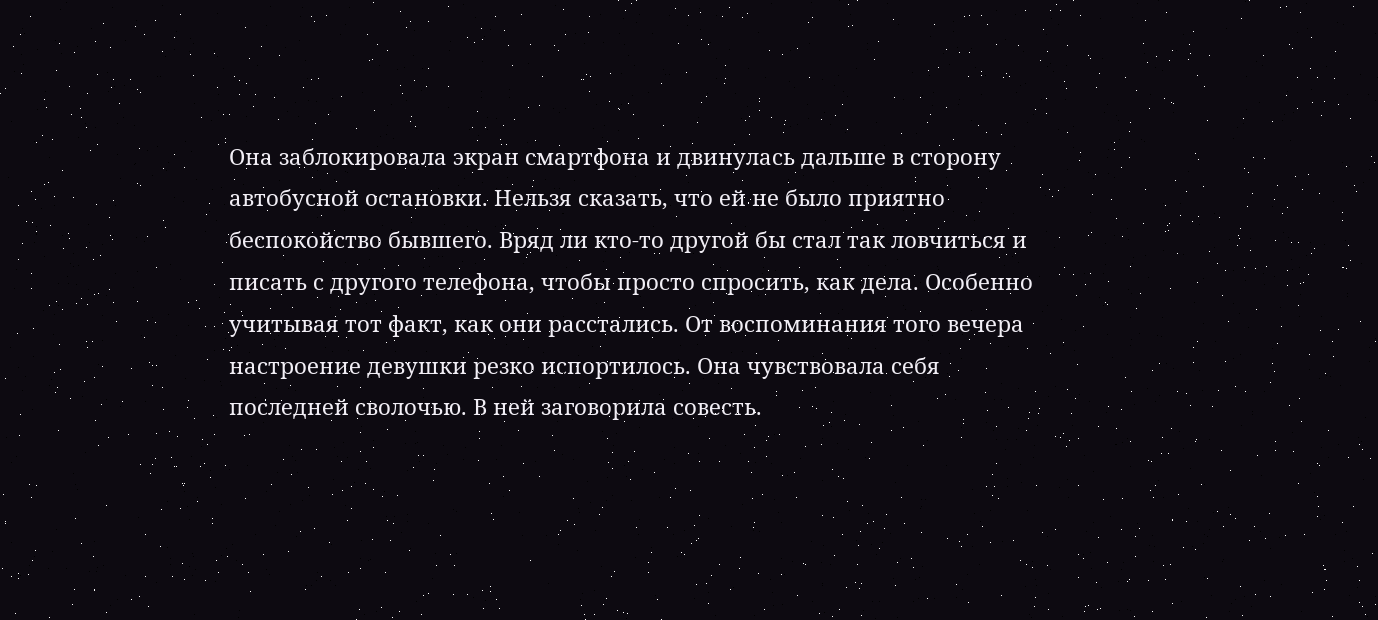Она заблокировала экран смартфона и двинулась дальше в сторону автобусной остановки. Нельзя сказать, что ей не было приятно беспокойство бывшего. Вряд ли кто-то другой бы стал так ловчиться и писать с другого телефона, чтобы просто спросить, как дела. Особенно учитывая тот факт, как они расстались. От воспоминания того вечера настроение девушки резко испортилось. Она чувствовала себя последней сволочью. В ней заговорила совесть.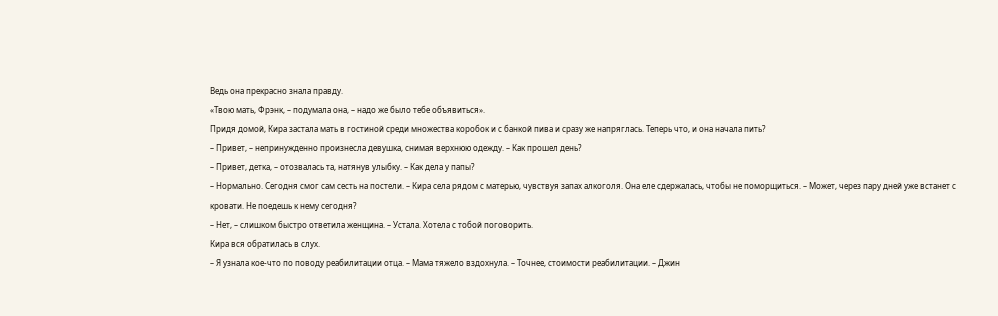Ведь она прекрасно знала правду.
«Твою мать, Фрэнк, – подумала она, – надо же было тебе объявиться».
Придя домой, Кира застала мать в гостиной среди множества коробок и с банкой пива и сразу же напряглась. Теперь что, и она начала пить?
– Привет, – непринужденно произнесла девушка, снимая верхнюю одежду. – Как прошел день?
– Привет, детка, – отозвалась та, натянув улыбку. – Как дела у папы?
– Нормально. Сегодня смог сам сесть на постели. – Кира села рядом с матерью, чувствуя запах алкоголя. Она еле сдержалась, чтобы не поморщиться. – Может, через пару дней уже встанет с кровати. Не поедешь к нему сегодня?
– Нет, – слишком быстро ответила женщина. – Устала. Хотела с тобой поговорить.
Кира вся обратилась в слух.
– Я узнала кое-что по поводу реабилитации отца. – Мама тяжело вздохнула. – Точнее, стоимости реабилитации. – Джин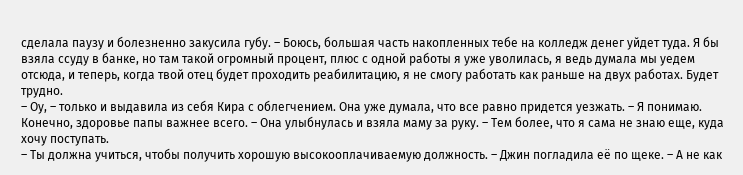сделала паузу и болезненно закусила губу. – Боюсь, большая часть накопленных тебе на колледж денег уйдет туда. Я бы взяла ссуду в банке, но там такой огромный процент, плюс с одной работы я уже уволилась, я ведь думала мы уедем отсюда, и теперь, когда твой отец будет проходить реабилитацию, я не смогу работать как раньше на двух работах. Будет трудно.
– Оу, – только и выдавила из себя Кира с облегчением. Она уже думала, что все равно придется уезжать. – Я понимаю. Конечно, здоровье папы важнее всего. – Она улыбнулась и взяла маму за руку. – Тем более, что я сама не знаю еще, куда хочу поступать.
– Ты должна учиться, чтобы получить хорошую высокооплачиваемую должность. – Джин погладила её по щеке. – А не как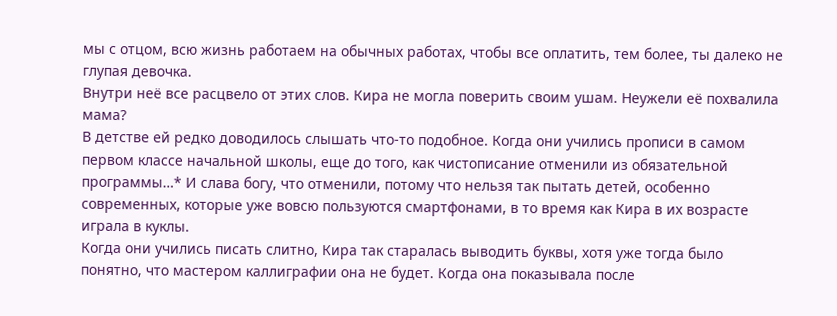мы с отцом, всю жизнь работаем на обычных работах, чтобы все оплатить, тем более, ты далеко не глупая девочка.
Внутри неё все расцвело от этих слов. Кира не могла поверить своим ушам. Неужели её похвалила мама?
В детстве ей редко доводилось слышать что-то подобное. Когда они учились прописи в самом первом классе начальной школы, еще до того, как чистописание отменили из обязательной программы…* И слава богу, что отменили, потому что нельзя так пытать детей, особенно современных, которые уже вовсю пользуются смартфонами, в то время как Кира в их возрасте играла в куклы.
Когда они учились писать слитно, Кира так старалась выводить буквы, хотя уже тогда было понятно, что мастером каллиграфии она не будет. Когда она показывала после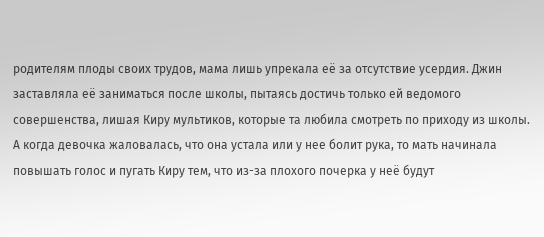родителям плоды своих трудов, мама лишь упрекала её за отсутствие усердия. Джин заставляла её заниматься после школы, пытаясь достичь только ей ведомого совершенства, лишая Киру мультиков, которые та любила смотреть по приходу из школы. А когда девочка жаловалась, что она устала или у нее болит рука, то мать начинала повышать голос и пугать Киру тем, что из-за плохого почерка у неё будут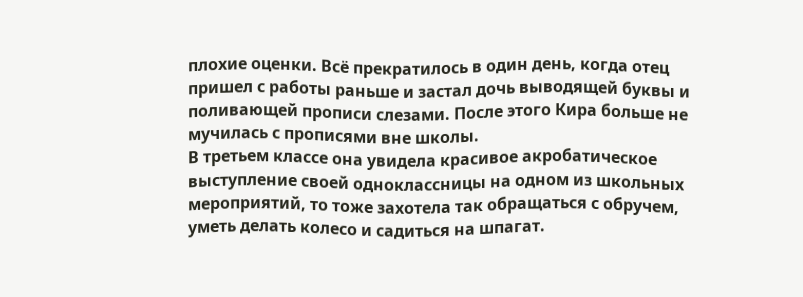плохие оценки. Всё прекратилось в один день, когда отец пришел с работы раньше и застал дочь выводящей буквы и поливающей прописи слезами. После этого Кира больше не мучилась с прописями вне школы.
В третьем классе она увидела красивое акробатическое выступление своей одноклассницы на одном из школьных мероприятий, то тоже захотела так обращаться с обручем, уметь делать колесо и садиться на шпагат.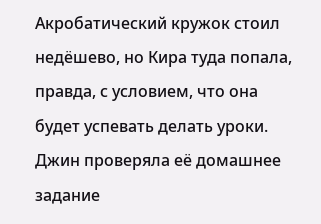Акробатический кружок стоил недёшево, но Кира туда попала, правда, с условием, что она будет успевать делать уроки. Джин проверяла её домашнее задание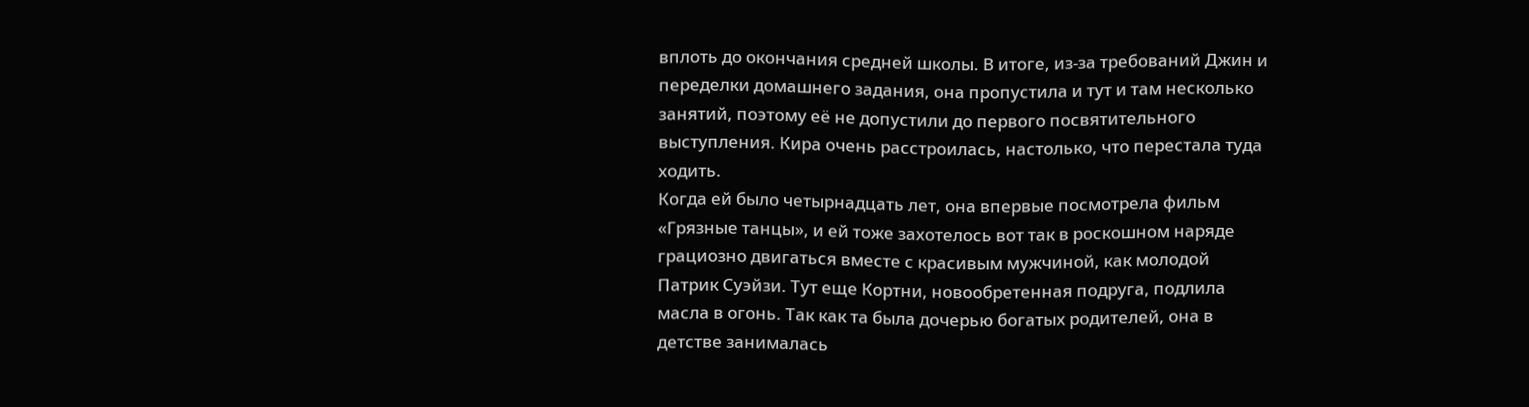вплоть до окончания средней школы. В итоге, из-за требований Джин и переделки домашнего задания, она пропустила и тут и там несколько занятий, поэтому её не допустили до первого посвятительного выступления. Кира очень расстроилась, настолько, что перестала туда ходить.
Когда ей было четырнадцать лет, она впервые посмотрела фильм «Грязные танцы», и ей тоже захотелось вот так в роскошном наряде грациозно двигаться вместе с красивым мужчиной, как молодой Патрик Суэйзи. Тут еще Кортни, новообретенная подруга, подлила масла в огонь. Так как та была дочерью богатых родителей, она в детстве занималась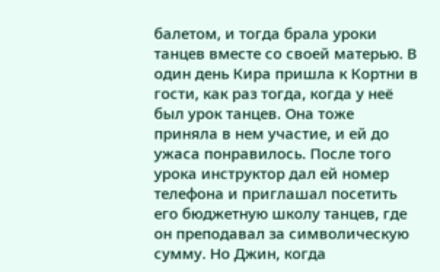балетом, и тогда брала уроки танцев вместе со своей матерью. В один день Кира пришла к Кортни в гости, как раз тогда, когда у неё был урок танцев. Она тоже приняла в нем участие, и ей до ужаса понравилось. После того урока инструктор дал ей номер телефона и приглашал посетить его бюджетную школу танцев, где он преподавал за символическую сумму. Но Джин, когда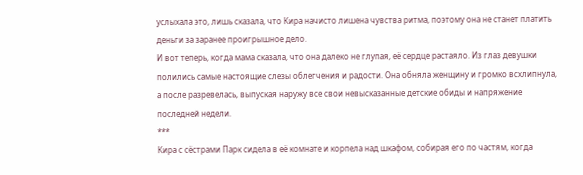услыхала это, лишь сказала, что Кира начисто лишена чувства ритма, поэтому она не станет платить деньги за заранее проигрышное дело.
И вот теперь, когда мама сказала, что она далеко не глупая, её сердце растаяло. Из глаз девушки полились самые настоящие слезы облегчения и радости. Она обняла женщину и громко всхлипнула, а после разревелась, выпуская наружу все свои невысказанные детские обиды и напряжение последней недели.
***
Кира с сёстрами Парк сидела в её комнате и корпела над шкафом, собирая его по частям, когда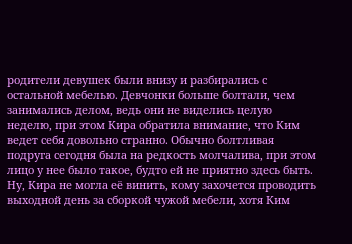родители девушек были внизу и разбирались с остальной мебелью. Девчонки больше болтали, чем занимались делом, ведь они не виделись целую неделю, при этом Кира обратила внимание, что Ким ведет себя довольно странно. Обычно болтливая подруга сегодня была на редкость молчалива, при этом лицо у нее было такое, будто ей не приятно здесь быть. Ну, Кира не могла её винить, кому захочется проводить выходной день за сборкой чужой мебели, хотя Ким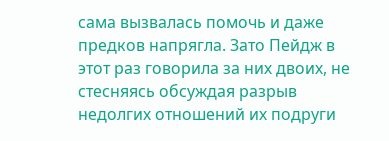сама вызвалась помочь и даже предков напрягла. Зато Пейдж в этот раз говорила за них двоих, не стесняясь обсуждая разрыв недолгих отношений их подруги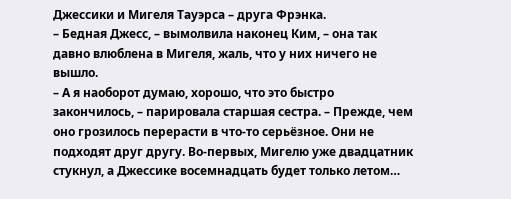Джессики и Мигеля Тауэрса – друга Фрэнка.
– Бедная Джесс, – вымолвила наконец Ким, – она так давно влюблена в Мигеля, жаль, что у них ничего не вышло.
– А я наоборот думаю, хорошо, что это быстро закончилось, – парировала старшая сестра. – Прежде, чем оно грозилось перерасти в что-то серьёзное. Они не подходят друг другу. Во-первых, Мигелю уже двадцатник стукнул, а Джессике восемнадцать будет только летом…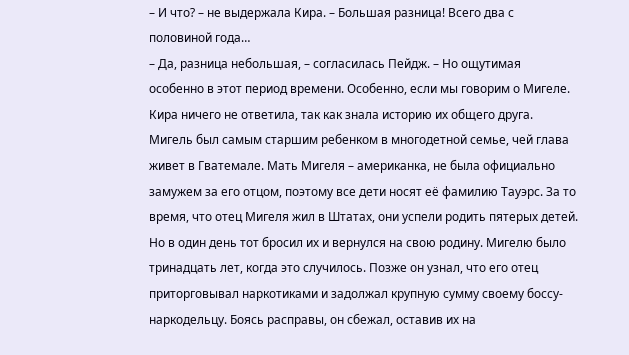– И что? – не выдержала Кира. – Большая разница! Всего два с половиной года…
– Да, разница небольшая, – согласилась Пейдж. – Но ощутимая особенно в этот период времени. Особенно, если мы говорим о Мигеле.
Кира ничего не ответила, так как знала историю их общего друга. Мигель был самым старшим ребенком в многодетной семье, чей глава живет в Гватемале. Мать Мигеля – американка, не была официально замужем за его отцом, поэтому все дети носят её фамилию Тауэрс. За то время, что отец Мигеля жил в Штатах, они успели родить пятерых детей. Но в один день тот бросил их и вернулся на свою родину. Мигелю было тринадцать лет, когда это случилось. Позже он узнал, что его отец приторговывал наркотиками и задолжал крупную сумму своему боссу-наркодельцу. Боясь расправы, он сбежал, оставив их на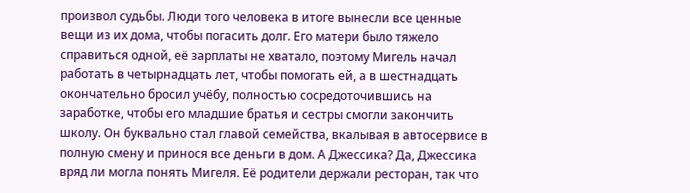произвол судьбы. Люди того человека в итоге вынесли все ценные вещи из их дома, чтобы погасить долг. Его матери было тяжело справиться одной, её зарплаты не хватало, поэтому Мигель начал работать в четырнадцать лет, чтобы помогать ей, а в шестнадцать окончательно бросил учёбу, полностью сосредоточившись на заработке, чтобы его младшие братья и сестры смогли закончить школу. Он буквально стал главой семейства, вкалывая в автосервисе в полную смену и принося все деньги в дом. А Джессика? Да, Джессика вряд ли могла понять Мигеля. Её родители держали ресторан, так что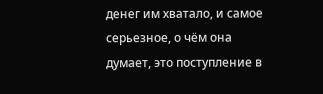денег им хватало, и самое серьезное, о чём она думает, это поступление в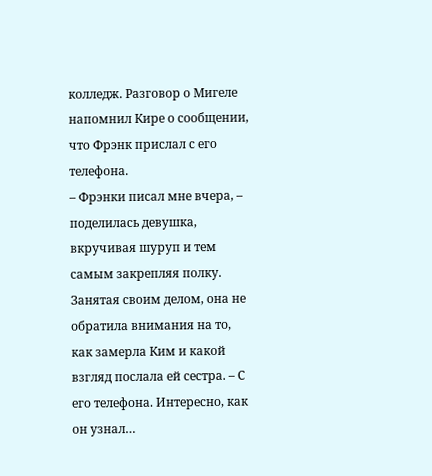колледж. Разговор о Мигеле напомнил Кире о сообщении, что Фрэнк прислал с его телефона.
– Фрэнки писал мне вчера, – поделилась девушка, вкручивая шуруп и тем самым закрепляя полку. Занятая своим делом, она не обратила внимания на то, как замерла Ким и какой взгляд послала ей сестра. – С его телефона. Интересно, как он узнал…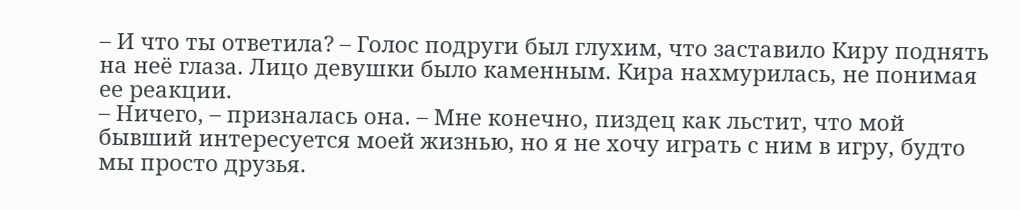– И что ты ответила? – Голос подруги был глухим, что заставило Киру поднять на неё глаза. Лицо девушки было каменным. Кира нахмурилась, не понимая ее реакции.
– Ничего, – призналась она. – Мне конечно, пиздец как льстит, что мой бывший интересуется моей жизнью, но я не хочу играть с ним в игру, будто мы просто друзья.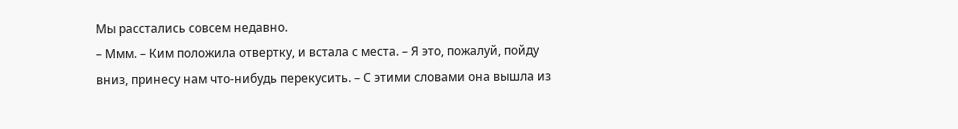Мы расстались совсем недавно.
– Ммм. – Ким положила отвертку, и встала с места. – Я это, пожалуй, пойду вниз, принесу нам что-нибудь перекусить. – С этими словами она вышла из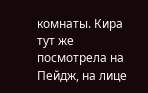комнаты. Кира тут же посмотрела на Пейдж, на лице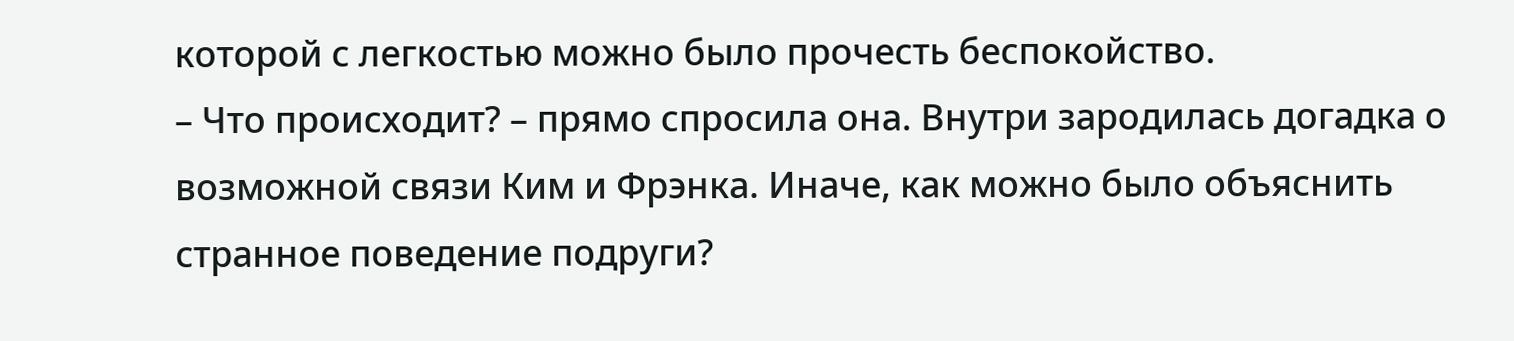которой с легкостью можно было прочесть беспокойство.
– Что происходит? – прямо спросила она. Внутри зародилась догадка о возможной связи Ким и Фрэнка. Иначе, как можно было объяснить странное поведение подруги?